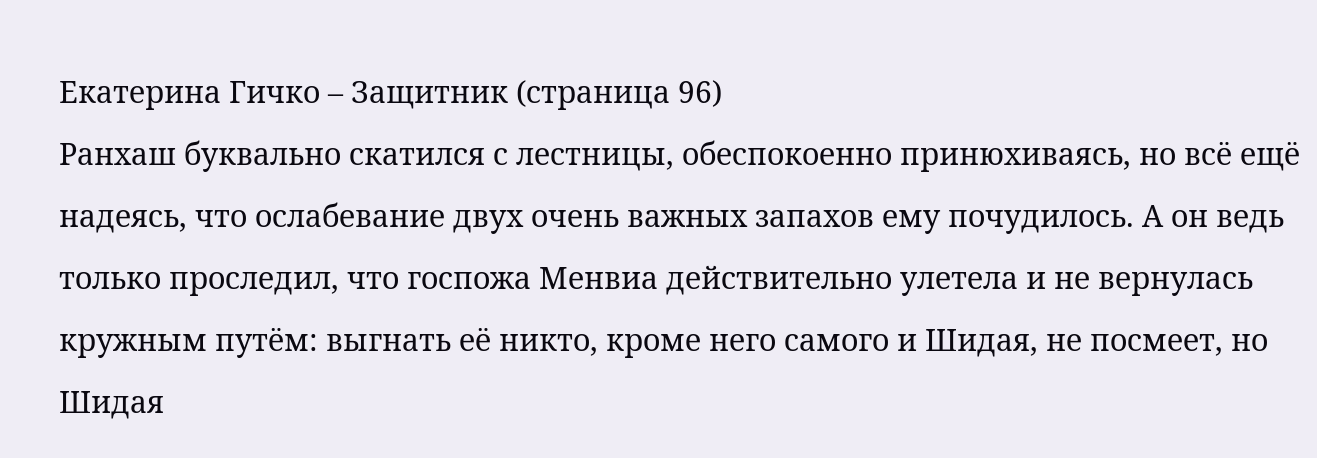Екатерина Гичко – Защитник (страница 96)
Ранхаш буквально скатился с лестницы, обеспокоенно принюхиваясь, но всё ещё надеясь, что ослабевание двух очень важных запахов ему почудилось. А он ведь только проследил, что госпожа Менвиа действительно улетела и не вернулась кружным путём: выгнать её никто, кроме него самого и Шидая, не посмеет, но Шидая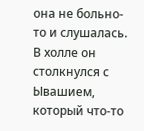она не больно-то и слушалась.
В холле он столкнулся с Ывашием, который что-то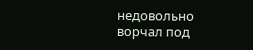недовольно ворчал под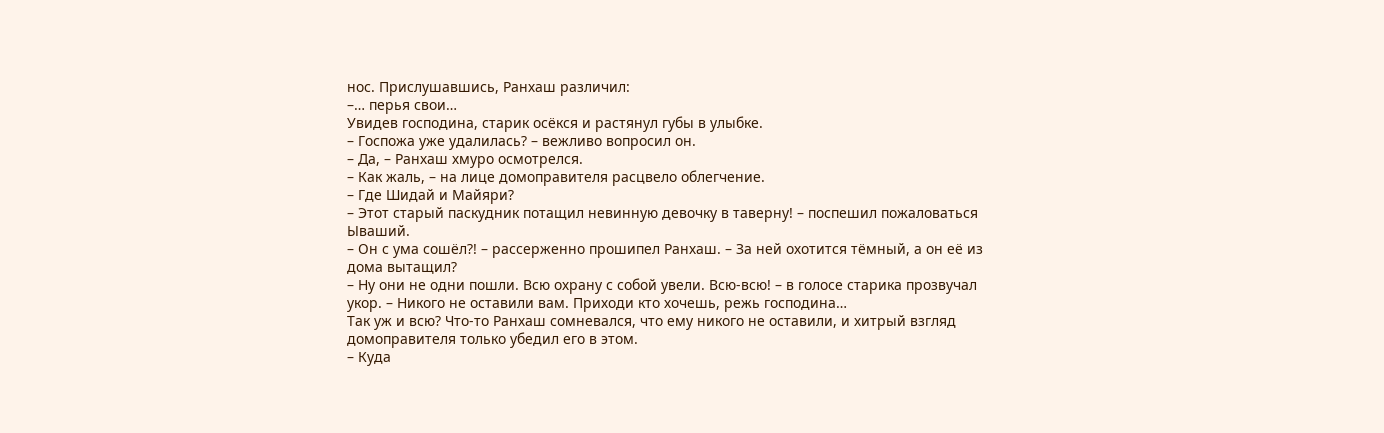нос. Прислушавшись, Ранхаш различил:
–… перья свои…
Увидев господина, старик осёкся и растянул губы в улыбке.
– Госпожа уже удалилась? – вежливо вопросил он.
– Да, – Ранхаш хмуро осмотрелся.
– Как жаль, – на лице домоправителя расцвело облегчение.
– Где Шидай и Майяри?
– Этот старый паскудник потащил невинную девочку в таверну! – поспешил пожаловаться Ываший.
– Он с ума сошёл?! – рассерженно прошипел Ранхаш. – За ней охотится тёмный, а он её из дома вытащил?
– Ну они не одни пошли. Всю охрану с собой увели. Всю-всю! – в голосе старика прозвучал укор. – Никого не оставили вам. Приходи кто хочешь, режь господина…
Так уж и всю? Что-то Ранхаш сомневался, что ему никого не оставили, и хитрый взгляд домоправителя только убедил его в этом.
– Куда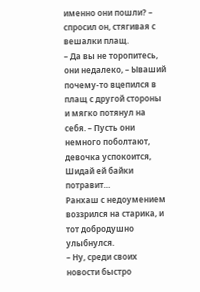именно они пошли? – спросил он, стягивая с вешалки плащ.
– Да вы не торопитесь, они недалеко, – Ываший почему-то вцепился в плащ с другой стороны и мягко потянул на себя. – Пусть они немного поболтают, девочка успокоится, Шидай ей байки потравит…
Ранхаш с недоумением воззрился на старика, и тот добродушно улыбнулся.
– Ну, среди своих новости быстро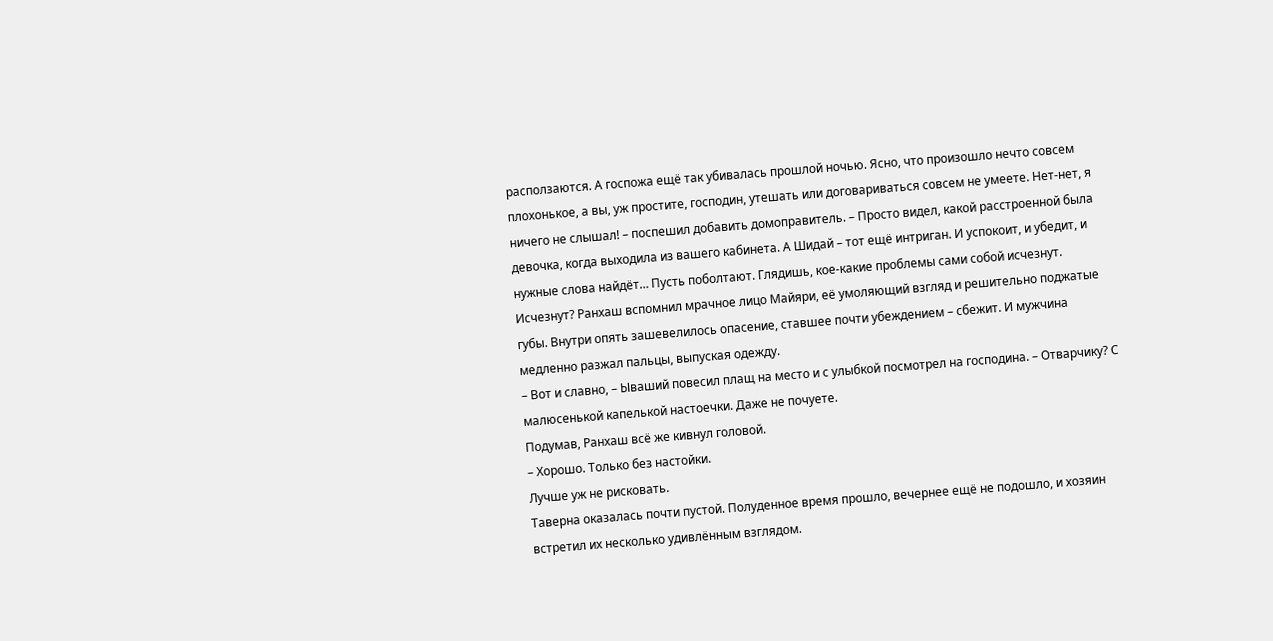расползаются. А госпожа ещё так убивалась прошлой ночью. Ясно, что произошло нечто совсем плохонькое, а вы, уж простите, господин, утешать или договариваться совсем не умеете. Нет-нет, я ничего не слышал! – поспешил добавить домоправитель. – Просто видел, какой расстроенной была девочка, когда выходила из вашего кабинета. А Шидай – тот ещё интриган. И успокоит, и убедит, и нужные слова найдёт… Пусть поболтают. Глядишь, кое-какие проблемы сами собой исчезнут.
Исчезнут? Ранхаш вспомнил мрачное лицо Майяри, её умоляющий взгляд и решительно поджатые губы. Внутри опять зашевелилось опасение, ставшее почти убеждением – сбежит. И мужчина медленно разжал пальцы, выпуская одежду.
– Вот и славно, – Ываший повесил плащ на место и с улыбкой посмотрел на господина. – Отварчику? С малюсенькой капелькой настоечки. Даже не почуете.
Подумав, Ранхаш всё же кивнул головой.
– Хорошо. Только без настойки.
Лучше уж не рисковать.
Таверна оказалась почти пустой. Полуденное время прошло, вечернее ещё не подошло, и хозяин встретил их несколько удивлённым взглядом.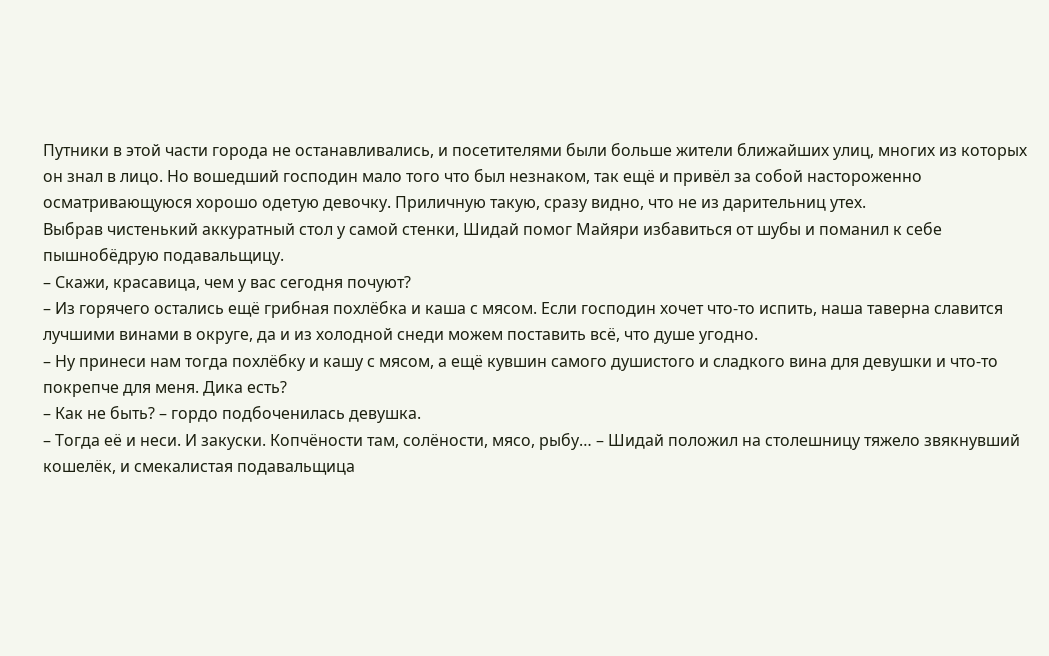Путники в этой части города не останавливались, и посетителями были больше жители ближайших улиц, многих из которых он знал в лицо. Но вошедший господин мало того что был незнаком, так ещё и привёл за собой настороженно осматривающуюся хорошо одетую девочку. Приличную такую, сразу видно, что не из дарительниц утех.
Выбрав чистенький аккуратный стол у самой стенки, Шидай помог Майяри избавиться от шубы и поманил к себе пышнобёдрую подавальщицу.
– Скажи, красавица, чем у вас сегодня почуют?
– Из горячего остались ещё грибная похлёбка и каша с мясом. Если господин хочет что-то испить, наша таверна славится лучшими винами в округе, да и из холодной снеди можем поставить всё, что душе угодно.
– Ну принеси нам тогда похлёбку и кашу с мясом, а ещё кувшин самого душистого и сладкого вина для девушки и что-то покрепче для меня. Дика есть?
– Как не быть? – гордо подбоченилась девушка.
– Тогда её и неси. И закуски. Копчёности там, солёности, мясо, рыбу… – Шидай положил на столешницу тяжело звякнувший кошелёк, и смекалистая подавальщица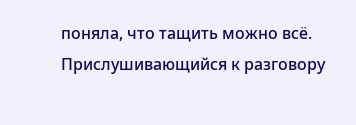поняла, что тащить можно всё.
Прислушивающийся к разговору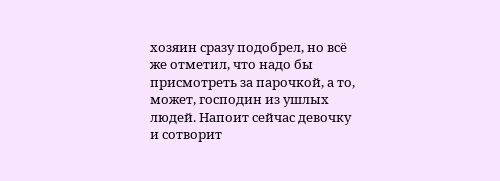хозяин сразу подобрел, но всё же отметил, что надо бы присмотреть за парочкой, а то, может, господин из ушлых людей. Напоит сейчас девочку и сотворит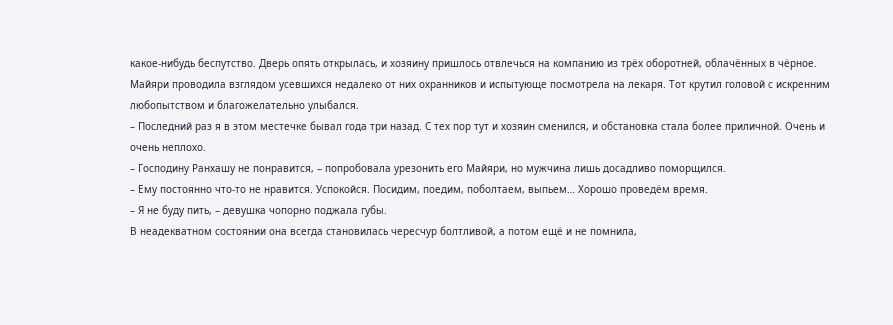какое-нибудь беспутство. Дверь опять открылась, и хозяину пришлось отвлечься на компанию из трёх оборотней, облачённых в чёрное.
Майяри проводила взглядом усевшихся недалеко от них охранников и испытующе посмотрела на лекаря. Тот крутил головой с искренним любопытством и благожелательно улыбался.
– Последний раз я в этом местечке бывал года три назад. С тех пор тут и хозяин сменился, и обстановка стала более приличной. Очень и очень неплохо.
– Господину Ранхашу не понравится, – попробовала урезонить его Майяри, но мужчина лишь досадливо поморщился.
– Ему постоянно что-то не нравится. Успокойся. Посидим, поедим, поболтаем, выпьем… Хорошо проведём время.
– Я не буду пить, – девушка чопорно поджала губы.
В неадекватном состоянии она всегда становилась чересчур болтливой, а потом ещё и не помнила,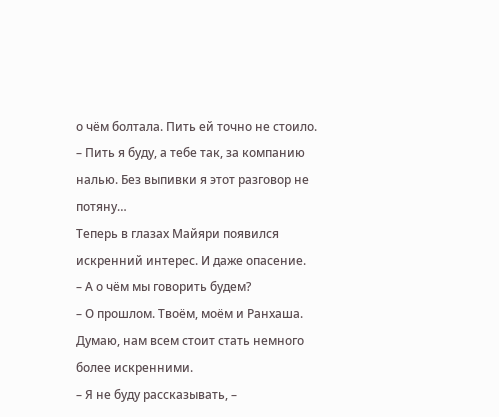о чём болтала. Пить ей точно не стоило.
– Пить я буду, а тебе так, за компанию налью. Без выпивки я этот разговор не потяну…
Теперь в глазах Майяри появился искренний интерес. И даже опасение.
– А о чём мы говорить будем?
– О прошлом. Твоём, моём и Ранхаша. Думаю, нам всем стоит стать немного более искренними.
– Я не буду рассказывать, –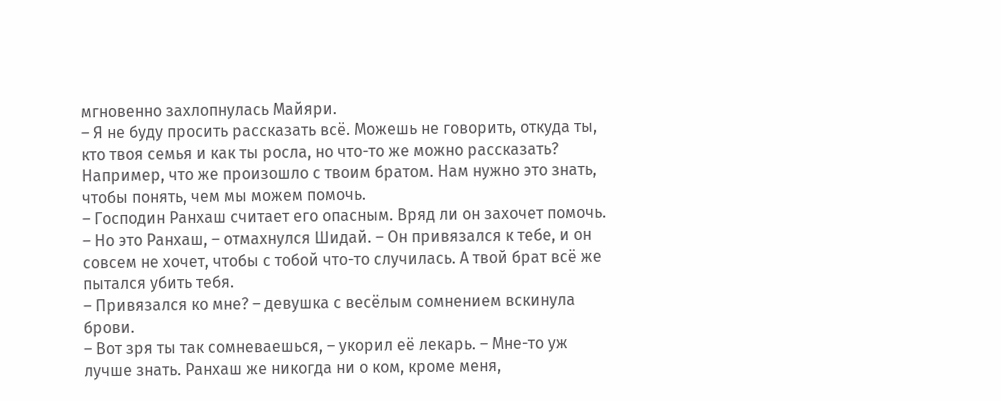мгновенно захлопнулась Майяри.
– Я не буду просить рассказать всё. Можешь не говорить, откуда ты, кто твоя семья и как ты росла, но что-то же можно рассказать? Например, что же произошло с твоим братом. Нам нужно это знать, чтобы понять, чем мы можем помочь.
– Господин Ранхаш считает его опасным. Вряд ли он захочет помочь.
– Но это Ранхаш, – отмахнулся Шидай. – Он привязался к тебе, и он совсем не хочет, чтобы с тобой что-то случилась. А твой брат всё же пытался убить тебя.
– Привязался ко мне? – девушка с весёлым сомнением вскинула брови.
– Вот зря ты так сомневаешься, – укорил её лекарь. – Мне-то уж лучше знать. Ранхаш же никогда ни о ком, кроме меня,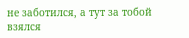не заботился, а тут за тобой взялся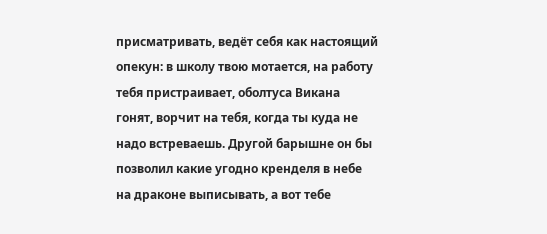присматривать, ведёт себя как настоящий опекун: в школу твою мотается, на работу тебя пристраивает, оболтуса Викана гонят, ворчит на тебя, когда ты куда не надо встреваешь. Другой барышне он бы позволил какие угодно кренделя в небе на драконе выписывать, а вот тебе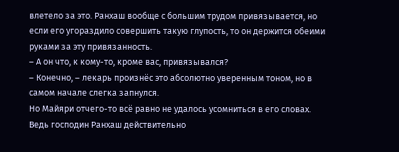влетело за это. Ранхаш вообще с большим трудом привязывается, но если его угораздило совершить такую глупость, то он держится обеими руками за эту привязанность.
– А он что, к кому-то, кроме вас, привязывался?
– Конечно, – лекарь произнёс это абсолютно уверенным тоном, но в самом начале слегка запнулся.
Но Майяри отчего-то всё равно не удалось усомниться в его словах. Ведь господин Ранхаш действительно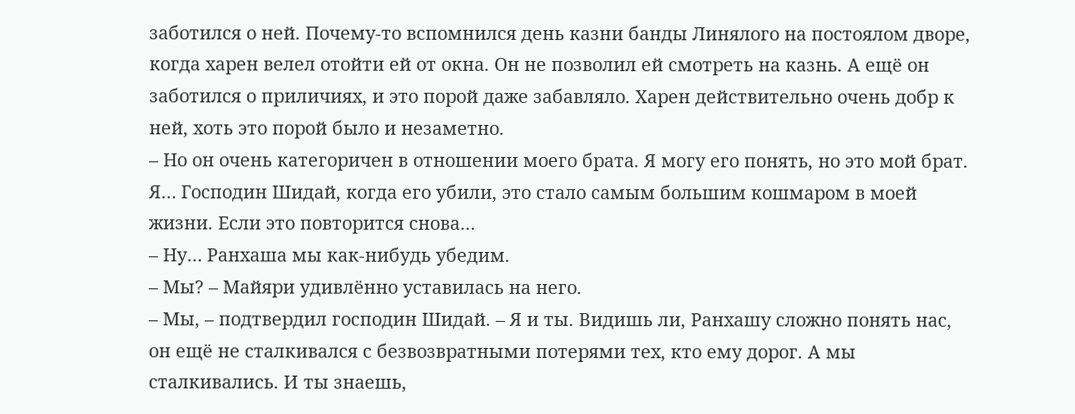заботился о ней. Почему-то вспомнился день казни банды Линялого на постоялом дворе, когда харен велел отойти ей от окна. Он не позволил ей смотреть на казнь. А ещё он заботился о приличиях, и это порой даже забавляло. Харен действительно очень добр к ней, хоть это порой было и незаметно.
– Но он очень категоричен в отношении моего брата. Я могу его понять, но это мой брат. Я… Господин Шидай, когда его убили, это стало самым большим кошмаром в моей жизни. Если это повторится снова…
– Ну… Ранхаша мы как-нибудь убедим.
– Мы? – Майяри удивлённо уставилась на него.
– Мы, – подтвердил господин Шидай. – Я и ты. Видишь ли, Ранхашу сложно понять нас, он ещё не сталкивался с безвозвратными потерями тех, кто ему дорог. А мы сталкивались. И ты знаешь,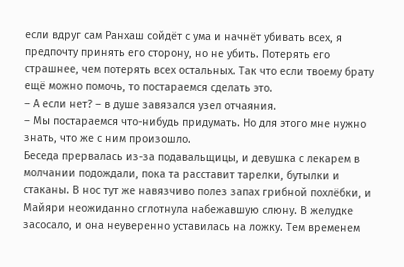если вдруг сам Ранхаш сойдёт с ума и начнёт убивать всех, я предпочту принять его сторону, но не убить. Потерять его страшнее, чем потерять всех остальных. Так что если твоему брату ещё можно помочь, то постараемся сделать это.
– А если нет? – в душе завязался узел отчаяния.
– Мы постараемся что-нибудь придумать. Но для этого мне нужно знать, что же с ним произошло.
Беседа прервалась из-за подавальщицы, и девушка с лекарем в молчании подождали, пока та расставит тарелки, бутылки и стаканы. В нос тут же навязчиво полез запах грибной похлёбки, и Майяри неожиданно сглотнула набежавшую слюну. В желудке засосало, и она неуверенно уставилась на ложку. Тем временем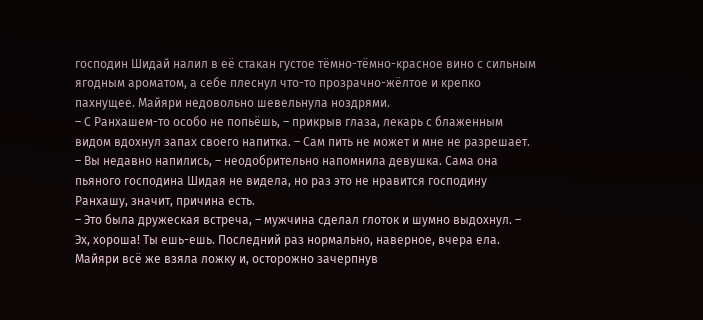господин Шидай налил в её стакан густое тёмно-тёмно-красное вино с сильным ягодным ароматом, а себе плеснул что-то прозрачно-жёлтое и крепко пахнущее. Майяри недовольно шевельнула ноздрями.
– С Ранхашем-то особо не попьёшь, – прикрыв глаза, лекарь с блаженным видом вдохнул запах своего напитка. – Сам пить не может и мне не разрешает.
– Вы недавно напились, – неодобрительно напомнила девушка. Сама она пьяного господина Шидая не видела, но раз это не нравится господину Ранхашу, значит, причина есть.
– Это была дружеская встреча, – мужчина сделал глоток и шумно выдохнул. – Эх, хороша! Ты ешь-ешь. Последний раз нормально, наверное, вчера ела.
Майяри всё же взяла ложку и, осторожно зачерпнув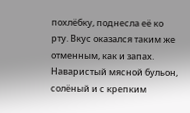похлёбку, поднесла её ко рту. Вкус оказался таким же отменным, как и запах. Наваристый мясной бульон, солёный и с крепким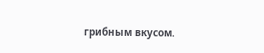грибным вкусом.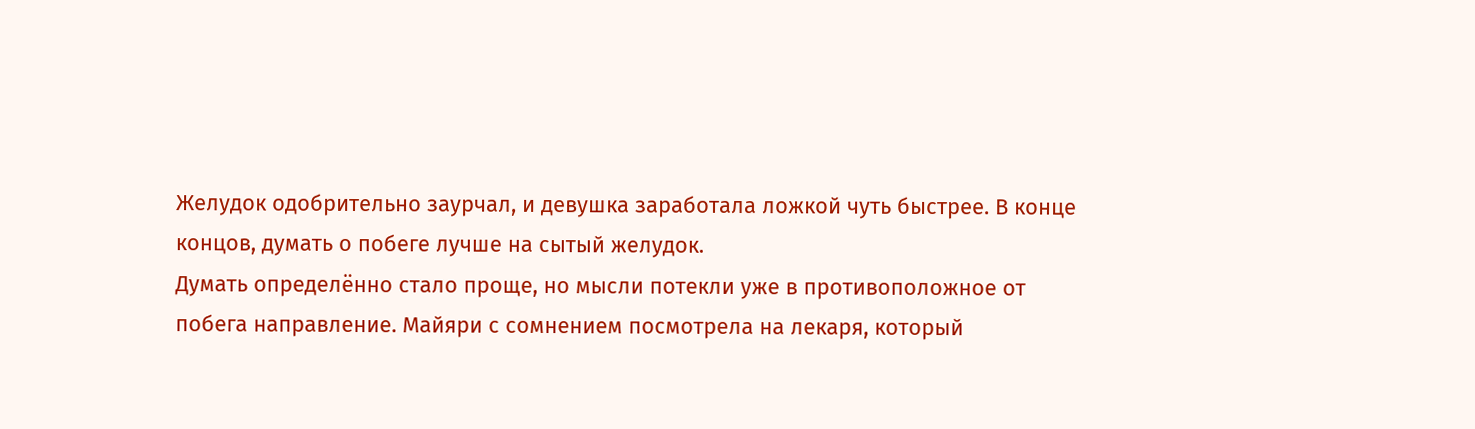Желудок одобрительно заурчал, и девушка заработала ложкой чуть быстрее. В конце концов, думать о побеге лучше на сытый желудок.
Думать определённо стало проще, но мысли потекли уже в противоположное от побега направление. Майяри с сомнением посмотрела на лекаря, который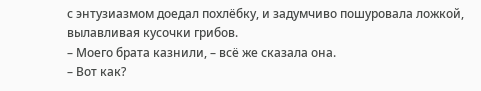с энтузиазмом доедал похлёбку, и задумчиво пошуровала ложкой, вылавливая кусочки грибов.
– Моего брата казнили, – всё же сказала она.
– Вот как?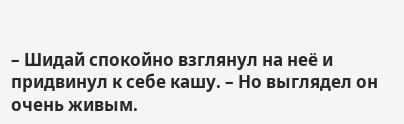– Шидай спокойно взглянул на неё и придвинул к себе кашу. – Но выглядел он очень живым.